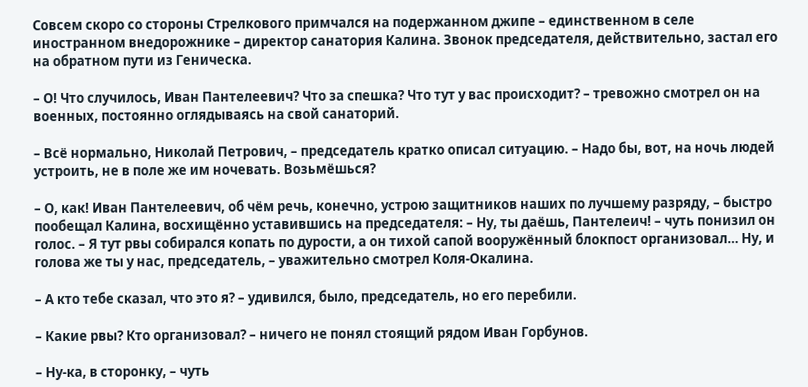Совсем скоро со стороны Стрелкового примчался на подержанном джипе – единственном в селе иностранном внедорожнике – директор санатория Калина. Звонок председателя, действительно, застал его на обратном пути из Геническа.

– О! Что случилось, Иван Пантелеевич? Что за спешка? Что тут у вас происходит? – тревожно смотрел он на военных, постоянно оглядываясь на свой санаторий.

– Всё нормально, Николай Петрович, – председатель кратко описал ситуацию. – Надо бы, вот, на ночь людей устроить, не в поле же им ночевать. Возьмёшься?

– О, как! Иван Пантелеевич, об чём речь, конечно, устрою защитников наших по лучшему разряду, – быстро пообещал Калина, восхищённо уставившись на председателя: – Ну, ты даёшь, Пантелеич! – чуть понизил он голос. – Я тут рвы собирался копать по дурости, а он тихой сапой вооружённый блокпост организовал… Ну, и голова же ты у нас, председатель, – уважительно смотрел Коля-Окалина.

– А кто тебе сказал, что это я? – удивился, было, председатель, но его перебили.

– Какие рвы? Кто организовал? – ничего не понял стоящий рядом Иван Горбунов.

– Ну-ка, в сторонку, – чуть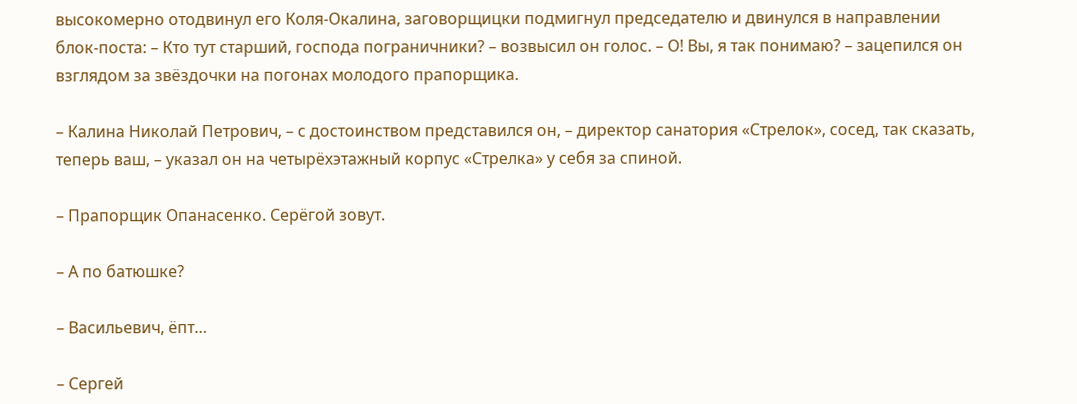высокомерно отодвинул его Коля-Окалина, заговорщицки подмигнул председателю и двинулся в направлении блок-поста: – Кто тут старший, господа пограничники? – возвысил он голос. – О! Вы, я так понимаю? – зацепился он взглядом за звёздочки на погонах молодого прапорщика.

– Калина Николай Петрович, – с достоинством представился он, – директор санатория «Стрелок», сосед, так сказать, теперь ваш, – указал он на четырёхэтажный корпус «Стрелка» у себя за спиной.

– Прапорщик Опанасенко. Серёгой зовут.

– А по батюшке?

– Васильевич, ёпт…

– Сергей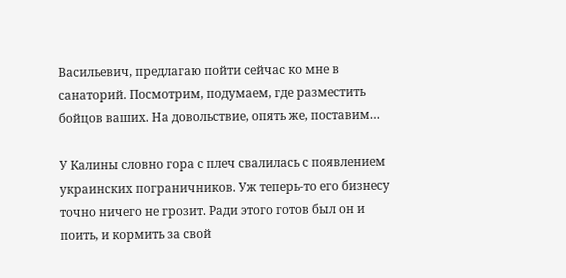Васильевич, предлагаю пойти сейчас ко мне в санаторий. Посмотрим, подумаем, где разместить бойцов ваших. На довольствие, опять же, поставим…

У Калины словно гора с плеч свалилась с появлением украинских пограничников. Уж теперь-то его бизнесу точно ничего не грозит. Ради этого готов был он и поить, и кормить за свой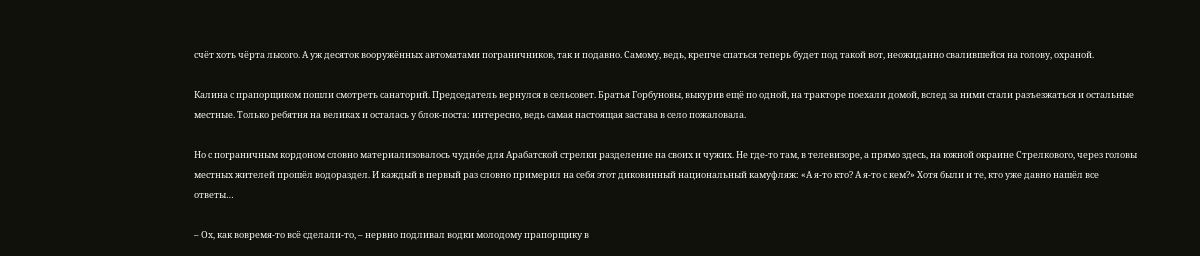счёт хоть чёрта лысого. А уж десяток вооружённых автоматами пограничников, так и подавно. Самому, ведь, крепче спаться теперь будет под такой вот, неожиданно свалившейся на голову, охраной.

Калина с прапорщиком пошли смотреть санаторий. Председатель вернулся в сельсовет. Братья Горбуновы, выкурив ещё по одной, на тракторе поехали домой, вслед за ними стали разъезжаться и остальные местные. Только ребятня на великах и осталась у блок-поста: интересно, ведь самая настоящая застава в село пожаловала.

Но с пограничным кордоном словно материализовалось чудно́е для Арабатской стрелки разделение на своих и чужих. Не где-то там, в телевизоре, а прямо здесь, на южной окраине Стрелкового, через головы местных жителей прошёл водораздел. И каждый в первый раз словно примерил на себя этот диковинный национальный камуфляж: «А я-то кто? А я-то с кем?» Хотя были и те, кто уже давно нашёл все ответы…

– Ох, как вовремя-то всё сделали-то, – нервно подливал водки молодому прапорщику в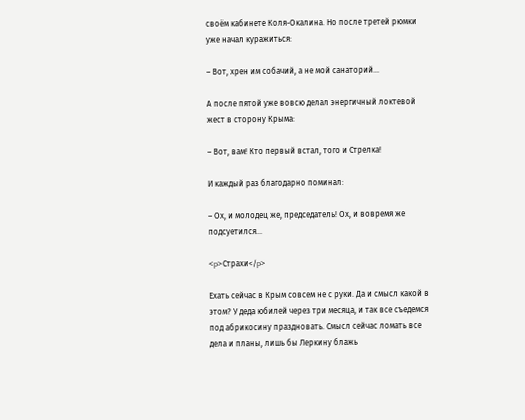своём кабинете Коля-Окалина. Но после третей рюмки уже начал куражиться:

– Вот, хрен им собачий, а не мой санаторий…

А после пятой уже вовсю делал энергичный локтевой жест в сторону Крыма:

– Вот, вам! Кто первый встал, того и Стрелка!

И каждый раз благодарно поминал:

– Ох, и молодец же, председатель! Ох, и вовремя же подсуетился…

<p>Страхи</p>

Ехать сейчас в Крым совсем не с руки. Да и смысл какой в этом? У деда юбилей через три месяца, и так все съедемся под абрикосину праздновать. Смысл сейчас ломать все дела и планы, лишь бы Леркину блажь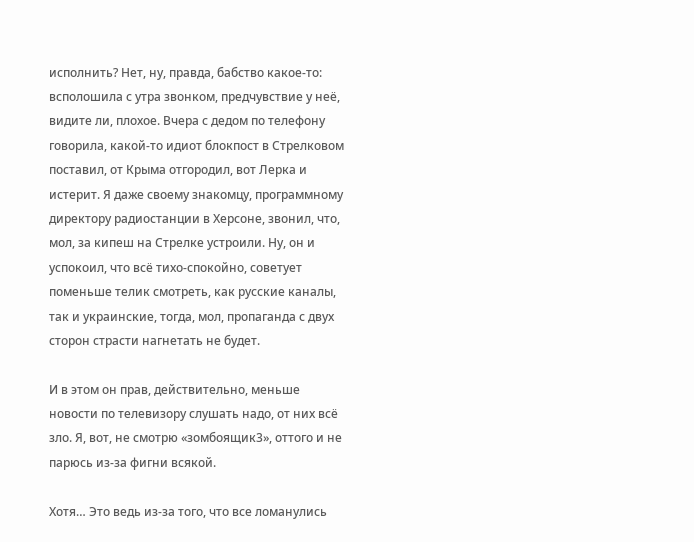исполнить? Нет, ну, правда, бабство какое-то: всполошила с утра звонком, предчувствие у неё, видите ли, плохое. Вчера с дедом по телефону говорила, какой-то идиот блокпост в Стрелковом поставил, от Крыма отгородил, вот Лерка и истерит. Я даже своему знакомцу, программному директору радиостанции в Херсоне, звонил, что, мол, за кипеш на Стрелке устроили. Ну, он и успокоил, что всё тихо-спокойно, советует поменьше телик смотреть, как русские каналы, так и украинские, тогда, мол, пропаганда с двух сторон страсти нагнетать не будет.

И в этом он прав, действительно, меньше новости по телевизору слушать надо, от них всё зло. Я, вот, не смотрю «зомбоящик3», оттого и не парюсь из-за фигни всякой.

Хотя… Это ведь из-за того, что все ломанулись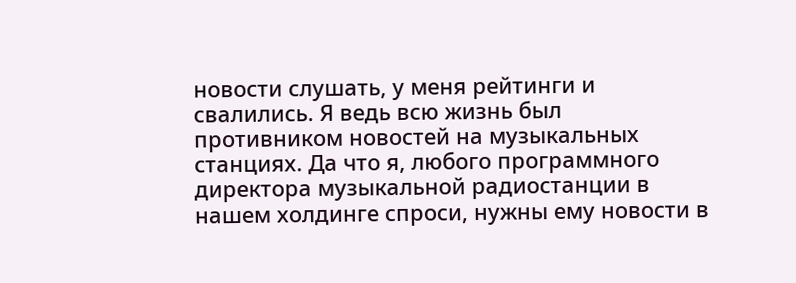новости слушать, у меня рейтинги и свалились. Я ведь всю жизнь был противником новостей на музыкальных станциях. Да что я, любого программного директора музыкальной радиостанции в нашем холдинге спроси, нужны ему новости в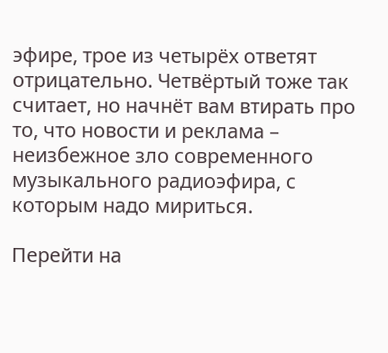эфире, трое из четырёх ответят отрицательно. Четвёртый тоже так считает, но начнёт вам втирать про то, что новости и реклама – неизбежное зло современного музыкального радиоэфира, с которым надо мириться.

Перейти на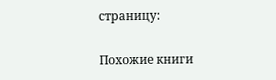страницу:

Похожие книги